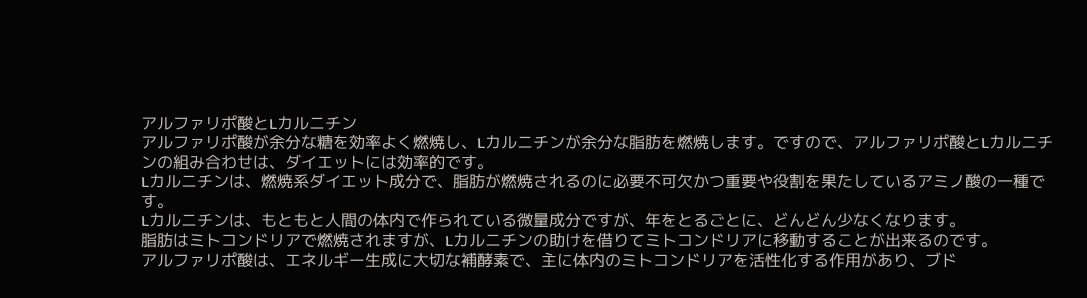アルファリポ酸とLカルニチン
アルファリポ酸が余分な糖を効率よく燃焼し、Lカルニチンが余分な脂肪を燃焼します。ですので、アルファリポ酸とLカルニチンの組み合わせは、ダイエットには効率的です。
Lカルニチンは、燃焼系ダイエット成分で、脂肪が燃焼されるのに必要不可欠かつ重要や役割を果たしているアミノ酸の一種です。
Lカルニチンは、もともと人間の体内で作られている微量成分ですが、年をとるごとに、どんどん少なくなります。
脂肪はミトコンドリアで燃焼されますが、Lカルニチンの助けを借りてミトコンドリアに移動することが出来るのです。
アルファリポ酸は、エネルギー生成に大切な補酵素で、主に体内のミトコンドリアを活性化する作用があり、ブド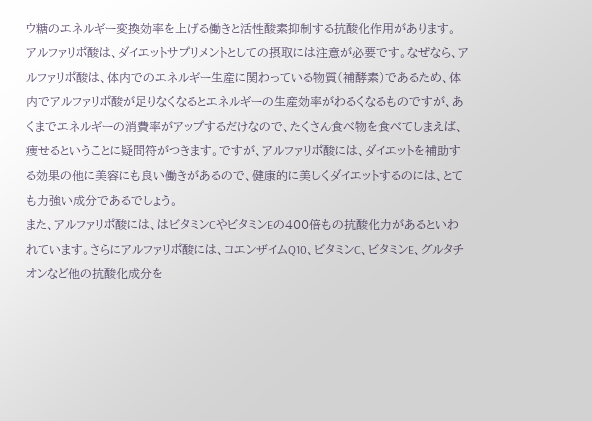ウ糖のエネルギー変換効率を上げる働きと活性酸素抑制する抗酸化作用があります。
アルファリポ酸は、ダイエットサプリメントとしての摂取には注意が必要です。なぜなら、アルファリポ酸は、体内でのエネルギー生産に関わっている物質(補酵素)であるため、体内でアルファリポ酸が足りなくなるとエネルギーの生産効率がわるくなるものですが、あくまでエネルギーの消費率がアップするだけなので、たくさん食べ物を食べてしまえば、痩せるということに疑問符がつきます。ですが、アルファリポ酸には、ダイエットを補助する効果の他に美容にも良い働きがあるので、健康的に美しくダイエットするのには、とても力強い成分であるでしょう。
また、アルファリポ酸には、はビタミンCやビタミンEの400倍もの抗酸化力があるといわれています。さらにアルファリポ酸には、コエンザイムQ10、ビタミンC、ビタミンE、グルタチオンなど他の抗酸化成分を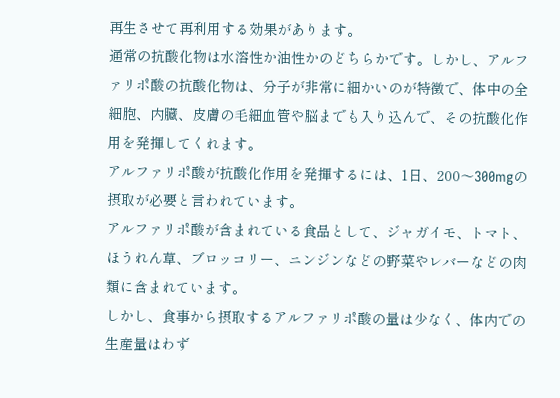再生させて再利用する効果があります。
通常の抗酸化物は水溶性か油性かのどちらかです。しかし、アルファリポ酸の抗酸化物は、分子が非常に細かいのが特徴で、体中の全細胞、内臓、皮膚の毛細血管や脳までも入り込んで、その抗酸化作用を発揮してくれます。
アルファリポ酸が抗酸化作用を発揮するには、1日、200〜300mgの摂取が必要と言われています。
アルファリポ酸が含まれている食品として、ジャガイモ、トマト、ほうれん草、ブロッコリー、ニンジンなどの野菜やレバーなどの肉類に含まれています。
しかし、食事から摂取するアルファリポ酸の量は少なく、体内での生産量はわず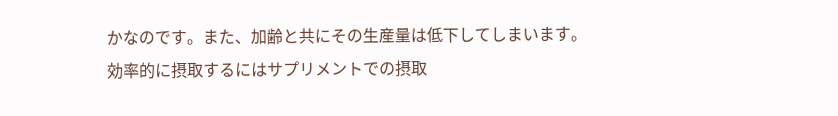かなのです。また、加齢と共にその生産量は低下してしまいます。
効率的に摂取するにはサプリメントでの摂取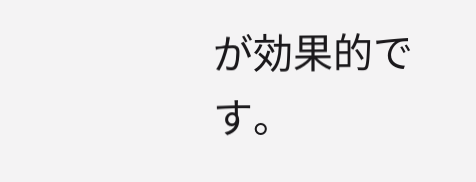が効果的です。